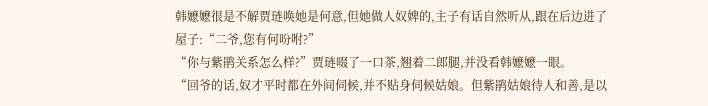韩嬷嬷很是不解贾琏唤她是何意,但她做人奴婢的,主子有话自然听从,跟在后边进了屋子:“二爷,您有何吩咐?”
“你与紫鹃关系怎么样?”贾琏啜了一口茶,翘着二郎腿,并没看韩嬷嬷一眼。
“回爷的话,奴才平时都在外间伺候,并不贴身伺候姑娘。但紫鹃姑娘待人和善,是以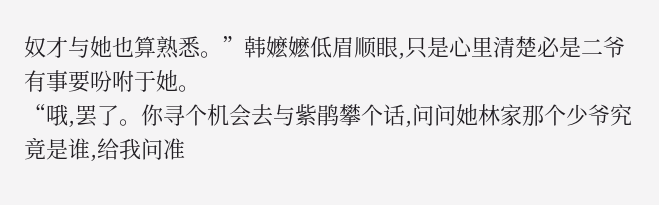奴才与她也算熟悉。”韩嬷嬷低眉顺眼,只是心里清楚必是二爷有事要吩咐于她。
“哦,罢了。你寻个机会去与紫鹃攀个话,问问她林家那个少爷究竟是谁,给我问准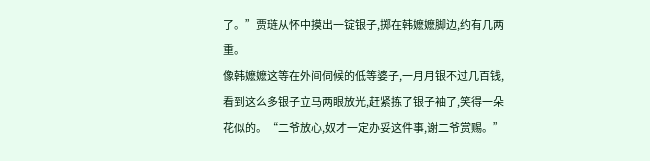了。”贾琏从怀中摸出一锭银子,掷在韩嬷嬷脚边,约有几两重。
像韩嬷嬷这等在外间伺候的低等婆子,一月月银不过几百钱,看到这么多银子立马两眼放光,赶紧拣了银子袖了,笑得一朵花似的。“二爷放心,奴才一定办妥这件事,谢二爷赏赐。”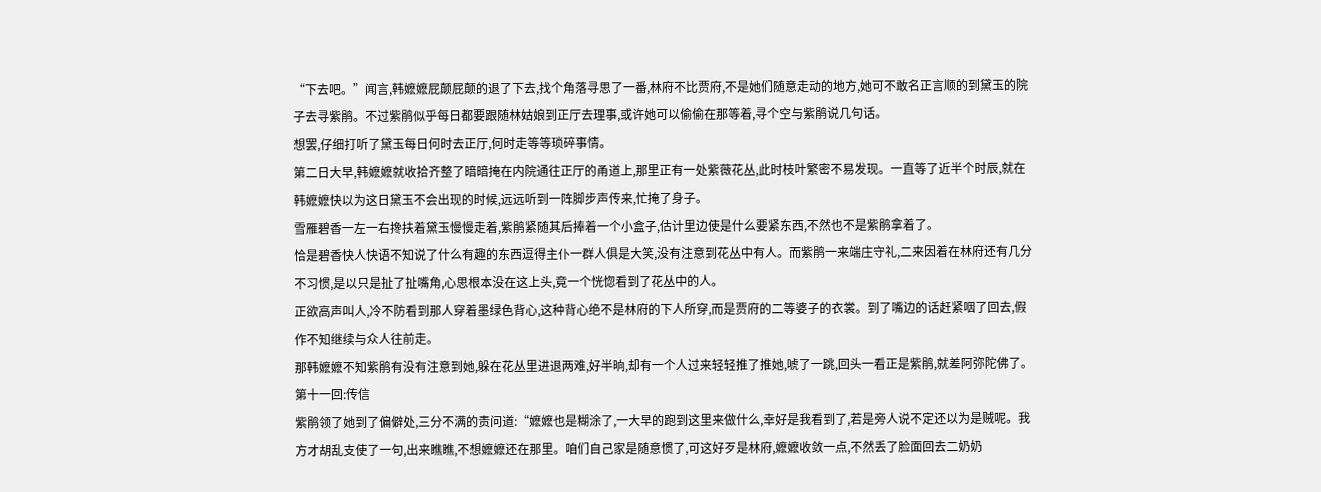“下去吧。”闻言,韩嬷嬷屁颠屁颠的退了下去,找个角落寻思了一番,林府不比贾府,不是她们随意走动的地方,她可不敢名正言顺的到黛玉的院子去寻紫鹃。不过紫鹃似乎每日都要跟随林姑娘到正厅去理事,或许她可以偷偷在那等着,寻个空与紫鹃说几句话。
想罢,仔细打听了黛玉每日何时去正厅,何时走等等琐碎事情。
第二日大早,韩嬷嬷就收拾齐整了暗暗掩在内院通往正厅的甬道上,那里正有一处紫薇花丛,此时枝叶繁密不易发现。一直等了近半个时辰,就在韩嬷嬷快以为这日黛玉不会出现的时候,远远听到一阵脚步声传来,忙掩了身子。
雪雁碧香一左一右搀扶着黛玉慢慢走着,紫鹃紧随其后捧着一个小盒子,估计里边使是什么要紧东西,不然也不是紫鹃拿着了。
恰是碧香快人快语不知说了什么有趣的东西逗得主仆一群人俱是大笑,没有注意到花丛中有人。而紫鹃一来端庄守礼,二来因着在林府还有几分不习惯,是以只是扯了扯嘴角,心思根本没在这上头,竟一个恍惚看到了花丛中的人。
正欲高声叫人,冷不防看到那人穿着墨绿色背心,这种背心绝不是林府的下人所穿,而是贾府的二等婆子的衣裳。到了嘴边的话赶紧咽了回去,假作不知继续与众人往前走。
那韩嬷嬷不知紫鹃有没有注意到她,躲在花丛里进退两难,好半晌,却有一个人过来轻轻推了推她,唬了一跳,回头一看正是紫鹃,就差阿弥陀佛了。
第十一回:传信
紫鹃领了她到了偏僻处,三分不满的责问道:“嬷嬷也是糊涂了,一大早的跑到这里来做什么,幸好是我看到了,若是旁人说不定还以为是贼呢。我方才胡乱支使了一句,出来瞧瞧,不想嬷嬷还在那里。咱们自己家是随意惯了,可这好歹是林府,嬷嬷收敛一点,不然丢了脸面回去二奶奶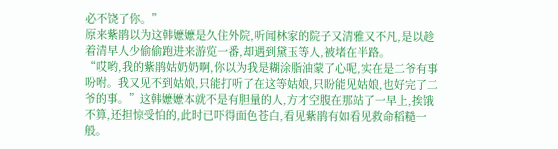必不饶了你。”
原来紫鹃以为这韩嬷嬷是久住外院,听闻林家的院子又清雅又不凡,是以趁着清早人少偷偷跑进来游览一番,却遇到黛玉等人,被堵在半路。
“哎哟,我的紫鹃姑奶奶啊,你以为我是糊涂脂油蒙了心呢,实在是二爷有事吩咐。我又见不到姑娘,只能打听了在这等姑娘,只盼能见姑娘,也好完了二爷的事。”这韩嬷嬷本就不是有胆量的人,方才空腹在那站了一早上,挨饿不算,还担惊受怕的,此时已吓得面色苍白,看见紫鹃有如看见救命稻糙一般。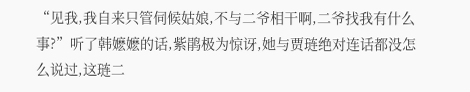“见我,我自来只管伺候姑娘,不与二爷相干啊,二爷找我有什么事?”听了韩嬷嬷的话,紫鹃极为惊讶,她与贾琏绝对连话都没怎么说过,这琏二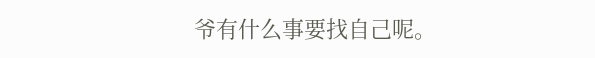爷有什么事要找自己呢。